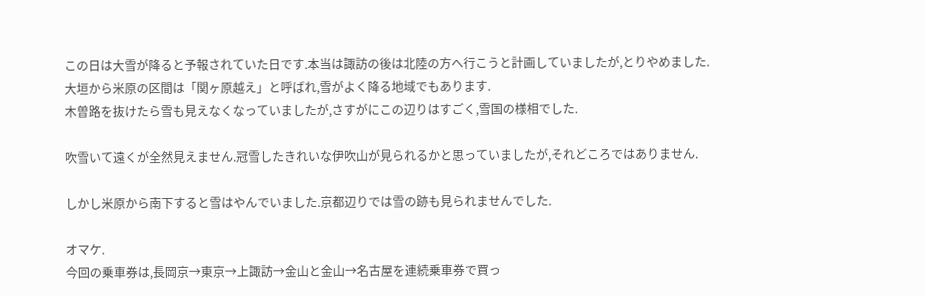この日は大雪が降ると予報されていた日です.本当は諏訪の後は北陸の方へ行こうと計画していましたが,とりやめました.
大垣から米原の区間は「関ヶ原越え」と呼ばれ,雪がよく降る地域でもあります.
木曽路を抜けたら雪も見えなくなっていましたが,さすがにこの辺りはすごく,雪国の様相でした.

吹雪いて遠くが全然見えません.冠雪したきれいな伊吹山が見られるかと思っていましたが,それどころではありません.

しかし米原から南下すると雪はやんでいました.京都辺りでは雪の跡も見られませんでした.

オマケ.
今回の乗車券は,長岡京→東京→上諏訪→金山と金山→名古屋を連続乗車券で買っ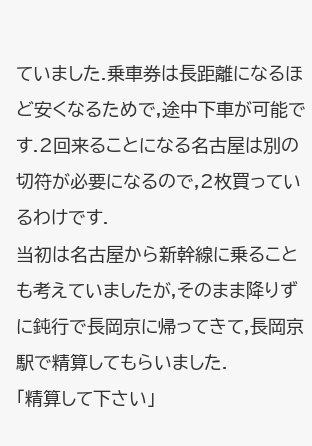ていました.乗車券は長距離になるほど安くなるためで,途中下車が可能です.2回来ることになる名古屋は別の切符が必要になるので,2枚買っているわけです.
当初は名古屋から新幹線に乗ることも考えていましたが,そのまま降りずに鈍行で長岡京に帰ってきて,長岡京駅で精算してもらいました.
「精算して下さい」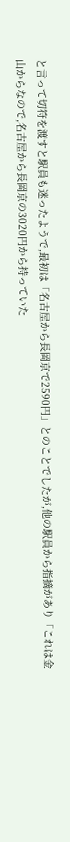と言って切符を渡すと駅員も迷ったようで,最初は「名古屋から長岡京で2590円」とのことでしたが,他の駅員から指摘があり「これは金山からなので,名古屋から長岡京の3020円から持っていた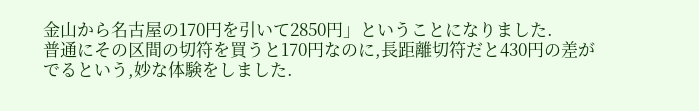金山から名古屋の170円を引いて2850円」ということになりました.
普通にその区間の切符を買うと170円なのに,長距離切符だと430円の差がでるという,妙な体験をしました.